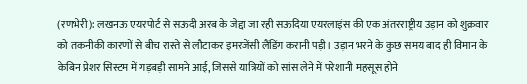(रणभेरी): लखनऊ एयरपोर्ट से सऊदी अरब के जेद्दा जा रही सऊदिया एयरलाइंस की एक अंतरराष्ट्रीय उड़ान को शुक्रवार को तकनीकी कारणों से बीच रास्ते से लौटाकर इमरजेंसी लैंडिंग करानी पड़ी। उड़ान भरने के कुछ समय बाद ही विमान के केबिन प्रेशर सिस्टम में गड़बड़ी सामने आई, जिससे यात्रियों को सांस लेने में परेशानी महसूस होने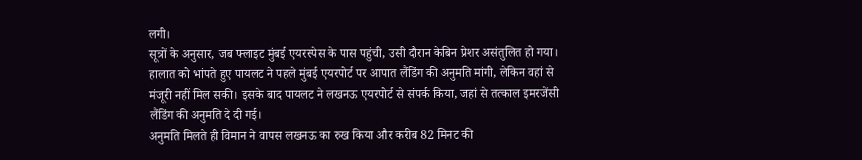लगी।
सूत्रों के अनुसार, जब फ्लाइट मुंबई एयरस्पेस के पास पहुंची, उसी दौरान केबिन प्रेशर असंतुलित हो गया। हालात को भांपते हुए पायलट ने पहले मुंबई एयरपोर्ट पर आपात लैंडिंग की अनुमति मांगी, लेकिन वहां से मंजूरी नहीं मिल सकी। इसके बाद पायलट ने लखनऊ एयरपोर्ट से संपर्क किया, जहां से तत्काल इमरजेंसी लैंडिंग की अनुमति दे दी गई।
अनुमति मिलते ही विमान ने वापस लखनऊ का रुख किया और करीब 82 मिनट की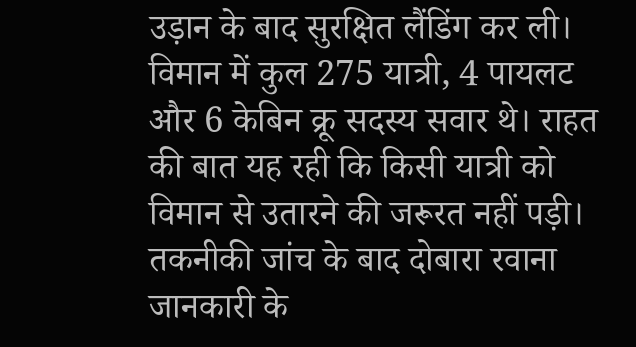उड़ान के बाद सुरक्षित लैंडिंग कर ली। विमान में कुल 275 यात्री, 4 पायलट और 6 केबिन क्रू सदस्य सवार थे। राहत की बात यह रही कि किसी यात्री को विमान से उतारने की जरूरत नहीं पड़ी।
तकनीकी जांच के बाद दोबारा रवाना
जानकारी के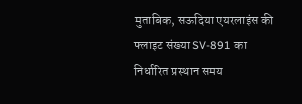मुताबिक, सऊदिया एयरलाइंस की फ्लाइट संख्या SV-891 का निर्धारित प्रस्थान समय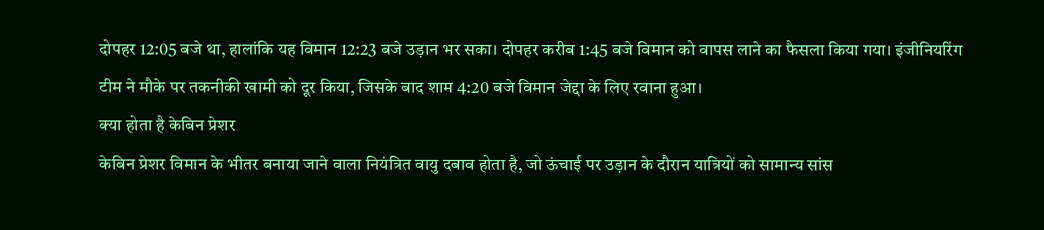दोपहर 12:05 बजे था, हालांकि यह विमान 12:23 बजे उड़ान भर सका। दोपहर करीब 1:45 बजे विमान को वापस लाने का फैसला किया गया। इंजीनियरिंग टीम ने मौके पर तकनीकी खामी को दूर किया, जिसके बाद शाम 4:20 बजे विमान जेद्दा के लिए रवाना हुआ।
क्या होता है केबिन प्रेशर
केबिन प्रेशर विमान के भीतर बनाया जाने वाला नियंत्रित वायु दबाव होता है, जो ऊंचाई पर उड़ान के दौरान यात्रियों को सामान्य सांस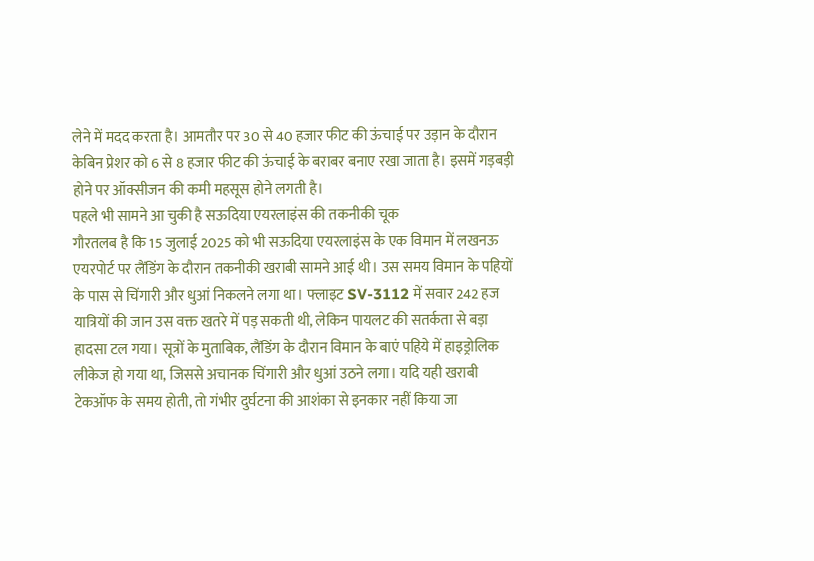लेने में मदद करता है। आमतौर पर 30 से 40 हजार फीट की ऊंचाई पर उड़ान के दौरान केबिन प्रेशर को 6 से 8 हजार फीट की ऊंचाई के बराबर बनाए रखा जाता है। इसमें गड़बड़ी होने पर ऑक्सीजन की कमी महसूस होने लगती है।
पहले भी सामने आ चुकी है सऊदिया एयरलाइंस की तकनीकी चूक
गौरतलब है कि 15 जुलाई 2025 को भी सऊदिया एयरलाइंस के एक विमान में लखनऊ एयरपोर्ट पर लैंडिंग के दौरान तकनीकी खराबी सामने आई थी। उस समय विमान के पहियों के पास से चिंगारी और धुआं निकलने लगा था। फ्लाइट SV-3112 में सवार 242 हज यात्रियों की जान उस वक्त खतरे में पड़ सकती थी, लेकिन पायलट की सतर्कता से बड़ा हादसा टल गया। सूत्रों के मुताबिक, लैंडिंग के दौरान विमान के बाएं पहिये में हाइड्रोलिक लीकेज हो गया था, जिससे अचानक चिंगारी और धुआं उठने लगा। यदि यही खराबी टेकऑफ के समय होती, तो गंभीर दुर्घटना की आशंका से इनकार नहीं किया जा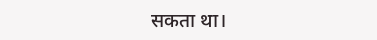सकता था।